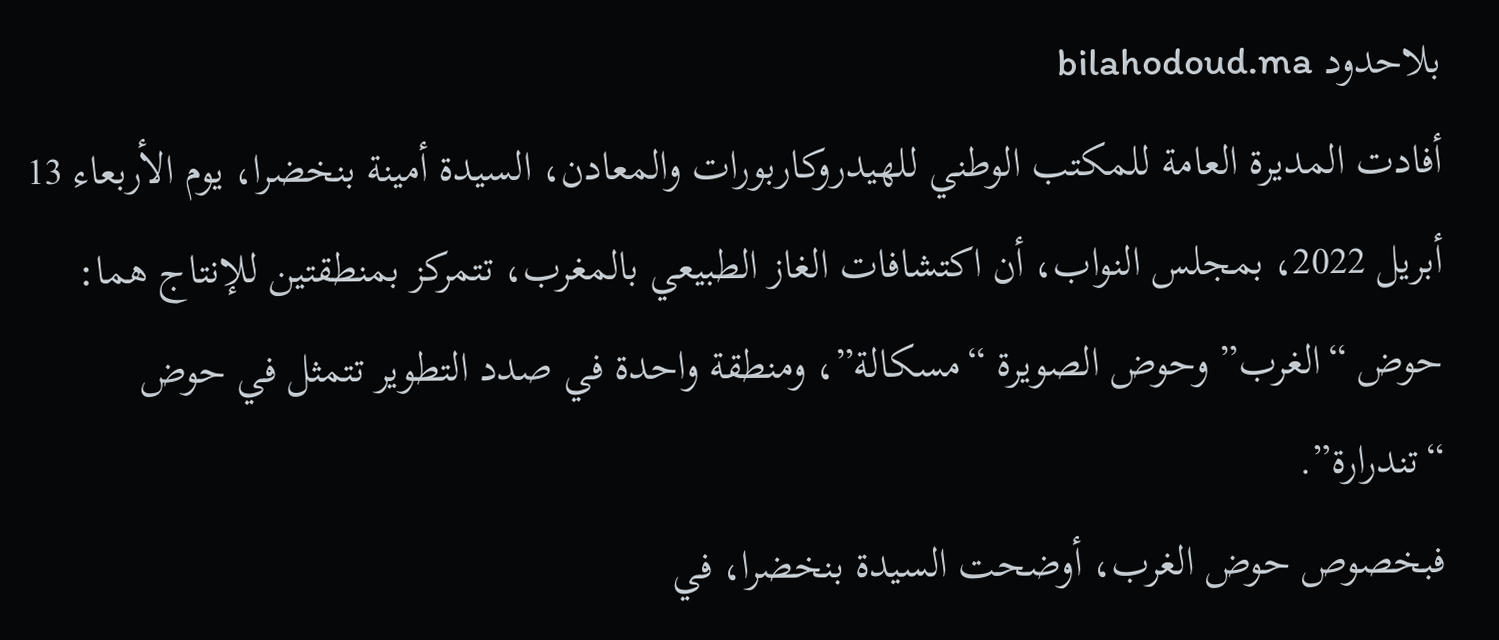بلاحدود bilahodoud.ma
أفادت المديرة العامة للمكتب الوطني للهيدروكاربورات والمعادن، السيدة أمينة بنخضرا، يوم الأربعاء 13 أبريل 2022، بمجلس النواب، أن اكتشافات الغاز الطبيعي بالمغرب، تتمركز بمنطقتين للإنتاج هما: حوض “الغرب” وحوض الصويرة “مسكالة”، ومنطقة واحدة في صدد التطوير تتمثل في حوض “تندرارة”.
فبخصوص حوض الغرب، أوضحت السيدة بنخضرا، في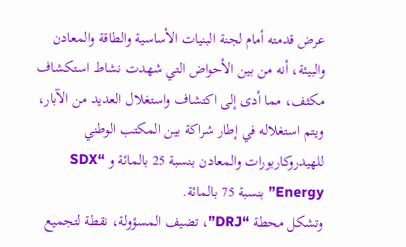عرض قدمته أمام لجنة البنيات الأساسية والطاقة والمعادن والبيئة، أنه من بين الأحواض التي شهدت نشاط استكشاف مكثف، مما أدى إلى اكتشاف واستغلال العديد من الآبار، ويتم استغلاله في إطار شراكة بين المكتب الوطني للهيدروكاربورات والمعادن بنسبة 25 بالمائة و “SDX Energy” بنسبة 75 بالمائة.
وتشكل محطة “DRJ”، تضيف المسؤولة، نقطة لتجميع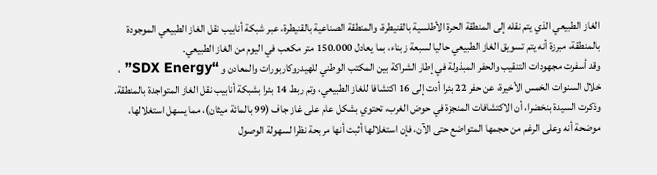الغاز الطبيعي الذي يتم نقله إلى المنطقة الحرة الأطلسية بالقنيطرة، والمنطقة الصناعية بالقنيطرة، عبر شبكة أنابيب نقل الغاز الطبيعي الموجودة بالمنطقة، مبرزة أنه يتم تسويق الغاز الطبيعي حاليا لسبعة زبناء، بما يعادل 150.000 متر مكعب في اليوم من الغاز الطبيعي.
وقد أسفرت مجهودات التنقيب والحفر المبذولة في إطار الشراكة بين المكتب الوطني للهيدروكاربورات والمعادن و “SDX Energy” ، خلال السنوات الخمس الأخيرة، عن حفر 22 بئرا أدت إلى 16 اكتشافا للغاز الطبيعي، وتم ربط 14 بئرا بشبكة أنابيب نقل الغاز المتواجدة بالمنطقة.
وذكرت السيدة بنخضرا، أن الاكتشافات المنجزة في حوض الغرب، تحتوي بشكل عام على غاز جاف (99 بالمائة ميثان)، مما يسهل استغلالها، موضحة أنه وعلى الرغم من حجمها المتواضع حتى الآن، فإن استغلالها أثبت أنها مربحة نظرا لسهولة الوصول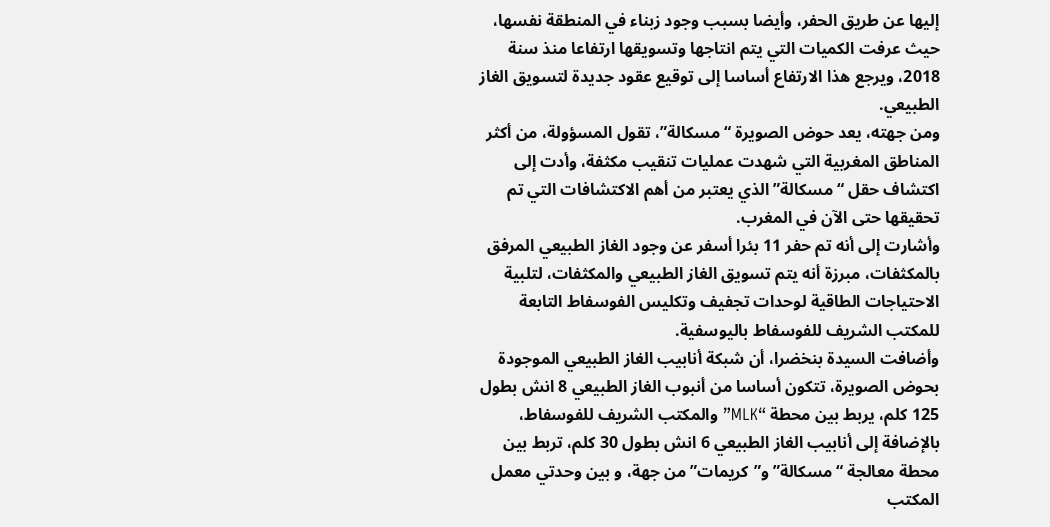إليها عن طريق الحفر، وأيضا بسبب وجود زبناء في المنطقة نفسها، حيث عرفت الكميات التي يتم انتاجها وتسويقها ارتفاعا منذ سنة 2018، ويرجع هذا الارتفاع أساسا إلى توقيع عقود جديدة لتسويق الغاز الطبيعي.
ومن جهته، يعد حوض الصويرة “مسكالة”، تقول المسؤولة، من أكثر المناطق المغربية التي شهدت عمليات تنقيب مكثفة، وأدت إلى اكتشاف حقل “مسكالة” الذي يعتبر من أهم الاكتشافات التي تم تحقيقها حتى الآن في المغرب.
وأشارت إلى أنه تم حفر 11 بئرا أسفر عن وجود الغاز الطبيعي المرفق بالمكثفات، مبرزة أنه يتم تسويق الغاز الطبيعي والمكثفات، لتلبية الاحتياجات الطاقية لوحدات تجفيف وتكليس الفوسفاط التابعة للمكتب الشريف للفوسفاط باليوسفية.
وأضافت السيدة بنخضرا، أن شبكة أنابيب الغاز الطبيعي الموجودة بحوض الصويرة، تتكون أساسا من أنبوب الغاز الطبيعي 8 انش بطول 125 كلم، يربط بين محطة “MLK” والمكتب الشريف للفوسفاط، بالإضافة إلى أنابيب الغاز الطبيعي 6 انش بطول 30 كلم، تربط بين محطة معالجة “مسكالة” و”كريمات” من جهة، و بين وحدتي معمل المكتب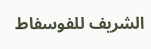الشريف للفوسفاط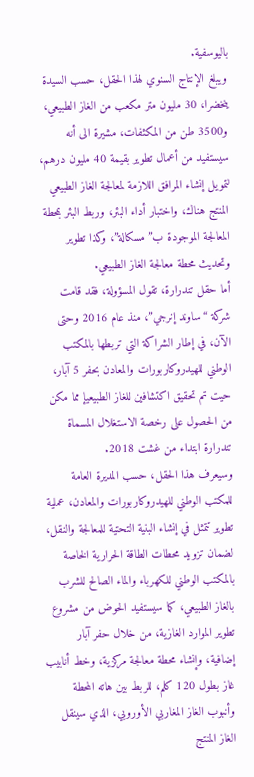باليوسفية.
ويبلغ الإنتاج السنوي لهذا الحقل، حسب السيدة ينخضرا، 30 مليون متر مكعب من الغاز الطبيعي، و3500 طن من المكثفات، مشيرة الى أنه سيستفيد من أعمال تطوير بقيمة 40 مليون درهم، لتمويل إنشاء المرافق اللازمة لمعالجة الغاز الطبيعي المنتج هناك، واختبار أداء البئر، وربط البئر بمحطة المعالجة الموجودة ب”مسكالة”، وكذا تطوير وتحديث محطة معالجة الغاز الطبيعي.
أما حقل تندرارة، تقول المسؤولة، فقد قامت شركة “ساوند إنرجي”، منذ عام 2016 وحتى الآن، في إطار الشراكة التي تربطها بالمكتب الوطني للهيدروكاربورات والمعادن بحفر 5 آبار، حيت تم تحقيق اكتشافين للغاز الطبيعيإ مما مكن من الحصول على رخصة الاستغلال المسماة تندرارة ابتداء من غشت 2018.
وسيعرف هذا الحقل، حسب المديرة العامة للمكتب الوطني للهيدروكاربورات والمعادن، عملية تطوير تتمثل في إنشاء البنية التحتية للمعالجة والنقل، لضمان تزويد محطات الطاقة الحرارية الخاصة بالمكتب الوطني للكهرباء والماء الصالح للشرب بالغاز الطبيعي، كما سيستفيد الحوض من مشروع تطوير الموارد الغازية، من خلال حفر آبار إضافية، وإنشاء محطة معالجة مركزية، وخط أنابيب غاز بطول 120 كلم، للربط بين هاته المحطة وأنبوب الغاز المغاربي الأوروبي، الذي سينقل الغاز المنتج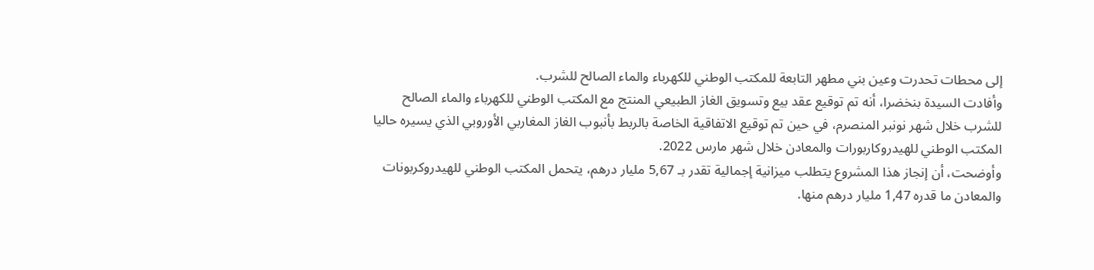إلى محطات تحدرت وعين بني مطهر التابعة للمكتب الوطني للكهرباء والماء الصالح للشرب.
وأفادت السيدة بنخضرا، أنه تم توقيع عقد بيع وتسويق الغاز الطبيعي المنتج مع المكتب الوطني للكهرباء والماء الصالح للشرب خلال شهر نونبر المنصرم، في حين تم توقيع الاتفاقية الخاصة بالربط بأنبوب الغاز المغاربي الأوروبي الذي يسيره حاليا المكتب الوطني للهيدروكاربورات والمعادن خلال شهر مارس 2022.
وأوضحت، أن إنجاز هذا المشروع يتطلب ميزانية إجمالية تقدر بـ 5,67 مليار درهم، يتحمل المكتب الوطني للهيدروكربونات والمعادن ما قدره 1,47 مليار درهم منها.